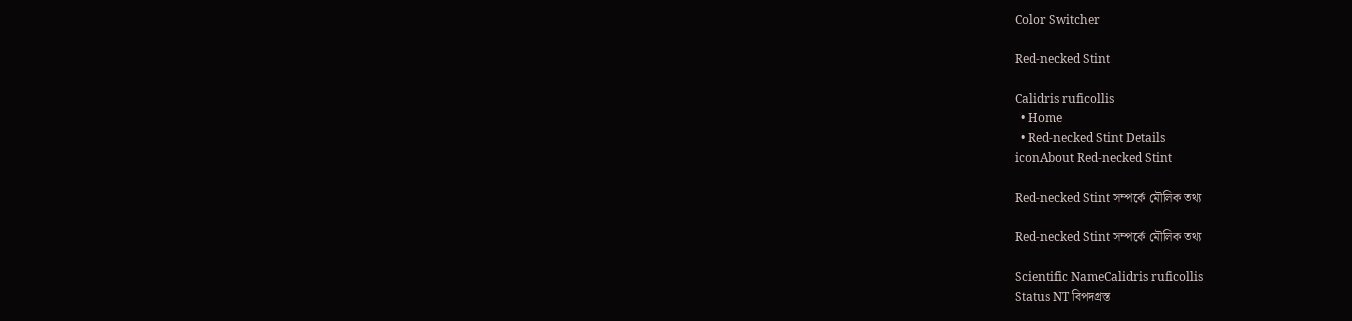Color Switcher

Red-necked Stint

Calidris ruficollis
  • Home
  • Red-necked Stint Details
iconAbout Red-necked Stint

Red-necked Stint সম্পর্কে মৌলিক তথ্য

Red-necked Stint সম্পর্কে মৌলিক তথ্য

Scientific NameCalidris ruficollis
Status NT বিপদগ্রস্ত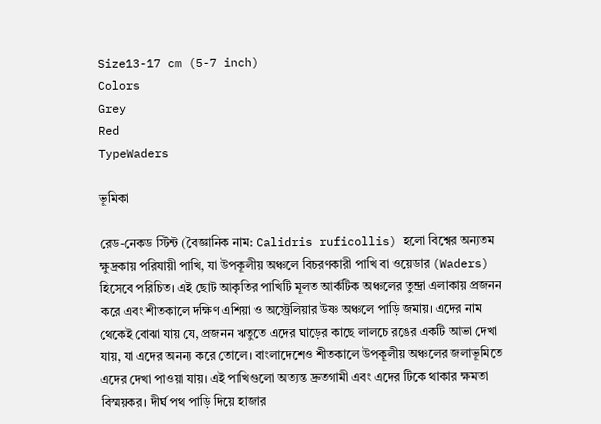Size13-17 cm (5-7 inch)
Colors
Grey
Red
TypeWaders

ভূমিকা

রেড-নেকড স্টিন্ট (বৈজ্ঞানিক নাম: Calidris ruficollis) হলো বিশ্বের অন্যতম ক্ষুদ্রকায় পরিযায়ী পাখি, যা উপকূলীয় অঞ্চলে বিচরণকারী পাখি বা ওয়েডার (Waders) হিসেবে পরিচিত। এই ছোট আকৃতির পাখিটি মূলত আর্কটিক অঞ্চলের তুন্দ্রা এলাকায় প্রজনন করে এবং শীতকালে দক্ষিণ এশিয়া ও অস্ট্রেলিয়ার উষ্ণ অঞ্চলে পাড়ি জমায়। এদের নাম থেকেই বোঝা যায় যে, প্রজনন ঋতুতে এদের ঘাড়ের কাছে লালচে রঙের একটি আভা দেখা যায়, যা এদের অনন্য করে তোলে। বাংলাদেশেও শীতকালে উপকূলীয় অঞ্চলের জলাভূমিতে এদের দেখা পাওয়া যায়। এই পাখিগুলো অত্যন্ত দ্রুতগামী এবং এদের টিকে থাকার ক্ষমতা বিস্ময়কর। দীর্ঘ পথ পাড়ি দিয়ে হাজার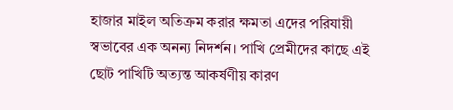হাজার মাইল অতিক্রম করার ক্ষমতা এদের পরিযায়ী স্বভাবের এক অনন্য নিদর্শন। পাখি প্রেমীদের কাছে এই ছোট পাখিটি অত্যন্ত আকর্ষণীয় কারণ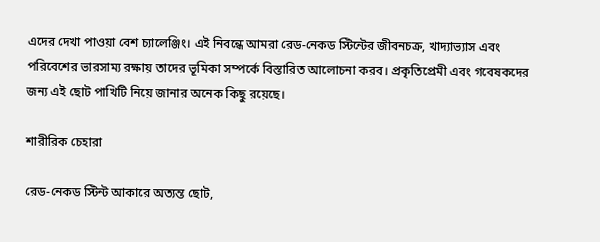এদের দেখা পাওয়া বেশ চ্যালেঞ্জিং। এই নিবন্ধে আমরা রেড-নেকড স্টিন্টের জীবনচক্র, খাদ্যাভ্যাস এবং পরিবেশের ভারসাম্য রক্ষায় তাদের ভূমিকা সম্পর্কে বিস্তারিত আলোচনা করব। প্রকৃতিপ্রেমী এবং গবেষকদের জন্য এই ছোট পাখিটি নিয়ে জানার অনেক কিছু রয়েছে।

শারীরিক চেহারা

রেড-নেকড স্টিন্ট আকারে অত্যন্ত ছোট,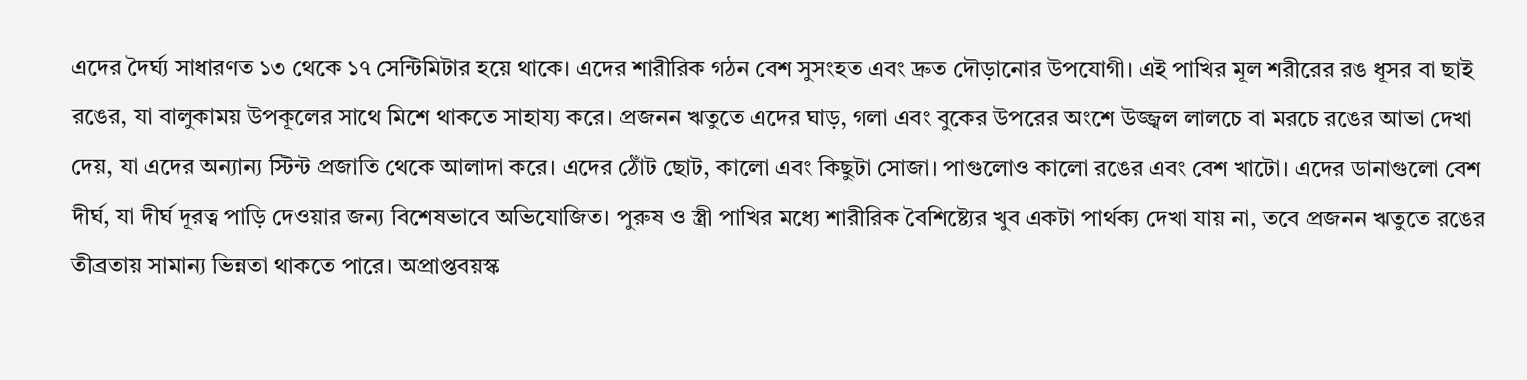এদের দৈর্ঘ্য সাধারণত ১৩ থেকে ১৭ সেন্টিমিটার হয়ে থাকে। এদের শারীরিক গঠন বেশ সুসংহত এবং দ্রুত দৌড়ানোর উপযোগী। এই পাখির মূল শরীরের রঙ ধূসর বা ছাই রঙের, যা বালুকাময় উপকূলের সাথে মিশে থাকতে সাহায্য করে। প্রজনন ঋতুতে এদের ঘাড়, গলা এবং বুকের উপরের অংশে উজ্জ্বল লালচে বা মরচে রঙের আভা দেখা দেয়, যা এদের অন্যান্য স্টিন্ট প্রজাতি থেকে আলাদা করে। এদের ঠোঁট ছোট, কালো এবং কিছুটা সোজা। পাগুলোও কালো রঙের এবং বেশ খাটো। এদের ডানাগুলো বেশ দীর্ঘ, যা দীর্ঘ দূরত্ব পাড়ি দেওয়ার জন্য বিশেষভাবে অভিযোজিত। পুরুষ ও স্ত্রী পাখির মধ্যে শারীরিক বৈশিষ্ট্যের খুব একটা পার্থক্য দেখা যায় না, তবে প্রজনন ঋতুতে রঙের তীব্রতায় সামান্য ভিন্নতা থাকতে পারে। অপ্রাপ্তবয়স্ক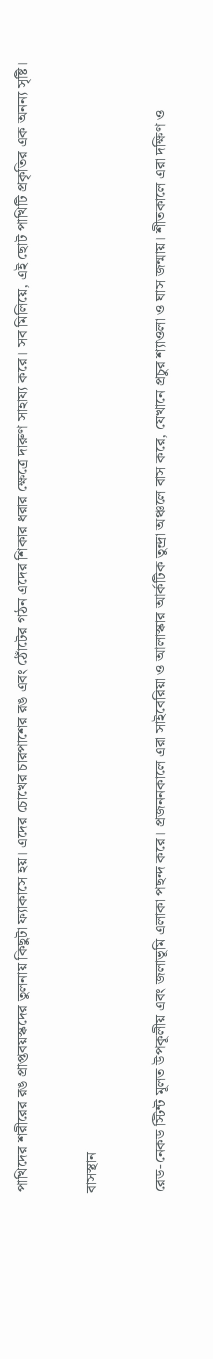পাখিদের শরীরের রঙ প্রাপ্তবয়স্কদের তুলনায় কিছুটা ফ্যাকাসে হয়। এদের চোখের চারপাশের রঙ এবং ঠোঁটের গঠন এদের শিকার ধরার ক্ষেত্রে দারুণ সাহায্য করে। সব মিলিয়ে, এই ছোট পাখিটি প্রকৃতির এক অনন্য সৃষ্টি।

বাসস্থান

রেড-নেকড স্টিন্ট মূলত উপকূলীয় এবং জলাভূমি এলাকা পছন্দ করে। প্রজননকালে এরা সাইবেরিয়া ও আলাস্কার আর্কটিক তুন্দ্রা অঞ্চলে বাস করে, যেখানে প্রচুর শ্যাওলা ও ঘাস জন্মায়। শীতকালে এরা দক্ষিণ ও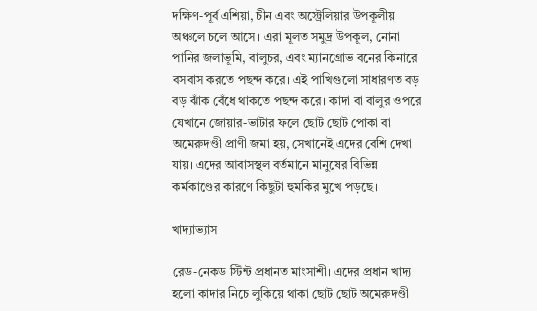দক্ষিণ-পূর্ব এশিয়া, চীন এবং অস্ট্রেলিয়ার উপকূলীয় অঞ্চলে চলে আসে। এরা মূলত সমুদ্র উপকূল, নোনা পানির জলাভূমি, বালুচর, এবং ম্যানগ্রোভ বনের কিনারে বসবাস করতে পছন্দ করে। এই পাখিগুলো সাধারণত বড় বড় ঝাঁক বেঁধে থাকতে পছন্দ করে। কাদা বা বালুর ওপরে যেখানে জোয়ার-ভাটার ফলে ছোট ছোট পোকা বা অমেরুদণ্ডী প্রাণী জমা হয়, সেখানেই এদের বেশি দেখা যায়। এদের আবাসস্থল বর্তমানে মানুষের বিভিন্ন কর্মকাণ্ডের কারণে কিছুটা হুমকির মুখে পড়ছে।

খাদ্যাভ্যাস

রেড-নেকড স্টিন্ট প্রধানত মাংসাশী। এদের প্রধান খাদ্য হলো কাদার নিচে লুকিয়ে থাকা ছোট ছোট অমেরুদণ্ডী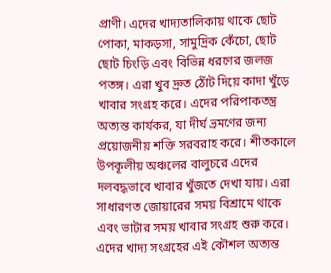প্রাণী। এদের খাদ্যতালিকায় থাকে ছোট পোকা, মাকড়সা, সামুদ্রিক কেঁচো, ছোট ছোট চিংড়ি এবং বিভিন্ন ধরণের জলজ পতঙ্গ। এরা খুব দ্রুত ঠোঁট দিয়ে কাদা খুঁড়ে খাবার সংগ্রহ করে। এদের পরিপাকতন্ত্র অত্যন্ত কার্যকর, যা দীর্ঘ ভ্রমণের জন্য প্রয়োজনীয় শক্তি সরবরাহ করে। শীতকালে উপকূলীয় অঞ্চলের বালুচরে এদের দলবদ্ধভাবে খাবার খুঁজতে দেখা যায়। এরা সাধারণত জোয়ারের সময় বিশ্রামে থাকে এবং ভাটার সময় খাবার সংগ্রহ শুরু করে। এদের খাদ্য সংগ্রহের এই কৌশল অত্যন্ত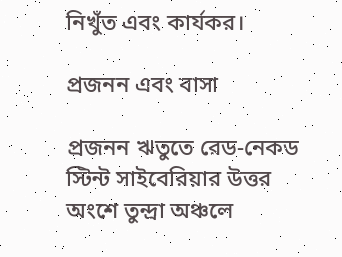নিখুঁত এবং কার্যকর।

প্রজনন এবং বাসা

প্রজনন ঋতুতে রেড-নেকড স্টিন্ট সাইবেরিয়ার উত্তর অংশে তুন্দ্রা অঞ্চলে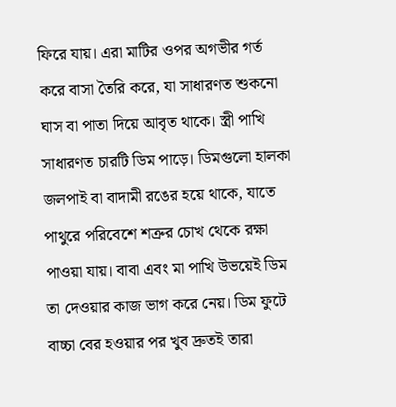ফিরে যায়। এরা মাটির ওপর অগভীর গর্ত করে বাসা তৈরি করে, যা সাধারণত শুকনো ঘাস বা পাতা দিয়ে আবৃত থাকে। স্ত্রী পাখি সাধারণত চারটি ডিম পাড়ে। ডিমগুলো হালকা জলপাই বা বাদামী রঙের হয়ে থাকে, যাতে পাথুরে পরিবেশে শত্রুর চোখ থেকে রক্ষা পাওয়া যায়। বাবা এবং মা পাখি উভয়েই ডিম তা দেওয়ার কাজ ভাগ করে নেয়। ডিম ফুটে বাচ্চা বের হওয়ার পর খুব দ্রুতই তারা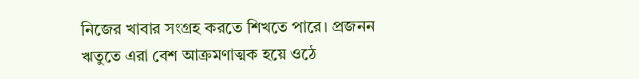নিজের খাবার সংগ্রহ করতে শিখতে পারে। প্রজনন ঋতুতে এরা বেশ আক্রমণাত্মক হয়ে ওঠে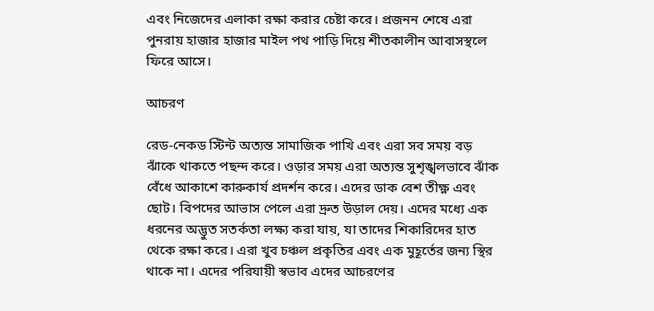এবং নিজেদের এলাকা রক্ষা করার চেষ্টা করে। প্রজনন শেষে এরা পুনরায় হাজার হাজার মাইল পথ পাড়ি দিয়ে শীতকালীন আবাসস্থলে ফিরে আসে।

আচরণ

রেড-নেকড স্টিন্ট অত্যন্ত সামাজিক পাখি এবং এরা সব সময় বড় ঝাঁকে থাকতে পছন্দ করে। ওড়ার সময় এরা অত্যন্ত সুশৃঙ্খলভাবে ঝাঁক বেঁধে আকাশে কারুকার্য প্রদর্শন করে। এদের ডাক বেশ তীক্ষ্ণ এবং ছোট। বিপদের আভাস পেলে এরা দ্রুত উড়াল দেয়। এদের মধ্যে এক ধরনের অদ্ভুত সতর্কতা লক্ষ্য করা যায়, যা তাদের শিকারিদের হাত থেকে রক্ষা করে। এরা খুব চঞ্চল প্রকৃতির এবং এক মুহূর্তের জন্য স্থির থাকে না। এদের পরিযায়ী স্বভাব এদের আচরণের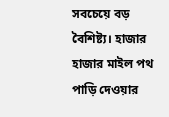সবচেয়ে বড় বৈশিষ্ট্য। হাজার হাজার মাইল পথ পাড়ি দেওয়ার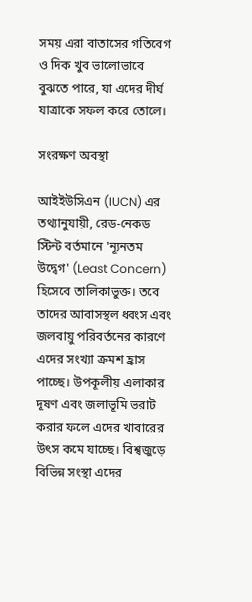সময় এরা বাতাসের গতিবেগ ও দিক খুব ভালোভাবে বুঝতে পারে, যা এদের দীর্ঘ যাত্রাকে সফল করে তোলে।

সংরক্ষণ অবস্থা

আইইউসিএন (IUCN) এর তথ্যানুযায়ী, রেড-নেকড স্টিন্ট বর্তমানে 'ন্যূনতম উদ্বেগ' (Least Concern) হিসেবে তালিকাভুক্ত। তবে তাদের আবাসস্থল ধ্বংস এবং জলবায়ু পরিবর্তনের কারণে এদের সংখ্যা ক্রমশ হ্রাস পাচ্ছে। উপকূলীয় এলাকার দূষণ এবং জলাভূমি ভরাট করার ফলে এদের খাবারের উৎস কমে যাচ্ছে। বিশ্বজুড়ে বিভিন্ন সংস্থা এদের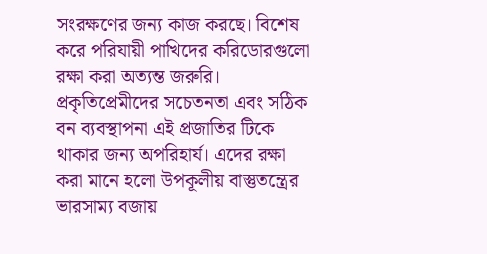সংরক্ষণের জন্য কাজ করছে। বিশেষ করে পরিযায়ী পাখিদের করিডোরগুলো রক্ষা করা অত্যন্ত জরুরি। প্রকৃতিপ্রেমীদের সচেতনতা এবং সঠিক বন ব্যবস্থাপনা এই প্রজাতির টিকে থাকার জন্য অপরিহার্য। এদের রক্ষা করা মানে হলো উপকূলীয় বাস্তুতন্ত্রের ভারসাম্য বজায়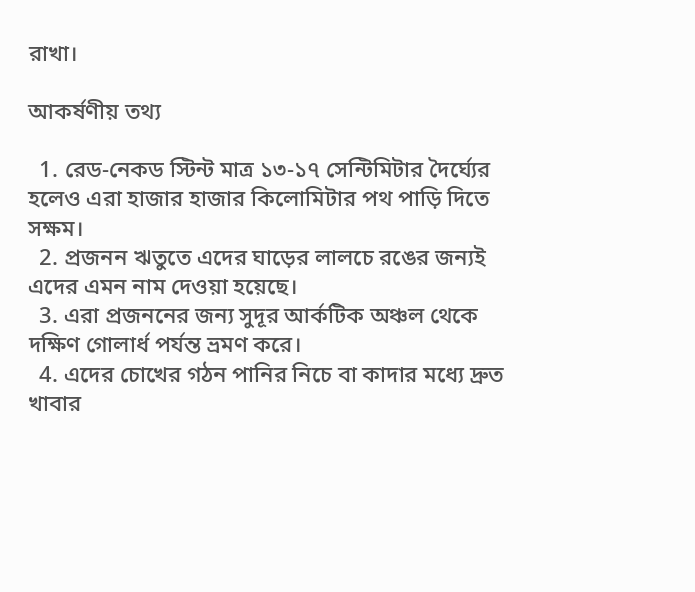রাখা।

আকর্ষণীয় তথ্য

  1. রেড-নেকড স্টিন্ট মাত্র ১৩-১৭ সেন্টিমিটার দৈর্ঘ্যের হলেও এরা হাজার হাজার কিলোমিটার পথ পাড়ি দিতে সক্ষম।
  2. প্রজনন ঋতুতে এদের ঘাড়ের লালচে রঙের জন্যই এদের এমন নাম দেওয়া হয়েছে।
  3. এরা প্রজননের জন্য সুদূর আর্কটিক অঞ্চল থেকে দক্ষিণ গোলার্ধ পর্যন্ত ভ্রমণ করে।
  4. এদের চোখের গঠন পানির নিচে বা কাদার মধ্যে দ্রুত খাবার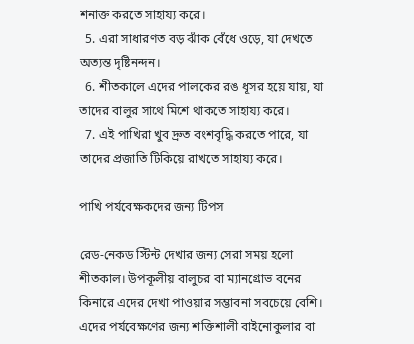শনাক্ত করতে সাহায্য করে।
  5. এরা সাধারণত বড় ঝাঁক বেঁধে ওড়ে, যা দেখতে অত্যন্ত দৃষ্টিনন্দন।
  6. শীতকালে এদের পালকের রঙ ধূসর হয়ে যায়, যা তাদের বালুর সাথে মিশে থাকতে সাহায্য করে।
  7. এই পাখিরা খুব দ্রুত বংশবৃদ্ধি করতে পারে, যা তাদের প্রজাতি টিকিয়ে রাখতে সাহায্য করে।

পাখি পর্যবেক্ষকদের জন্য টিপস

রেড-নেকড স্টিন্ট দেখার জন্য সেরা সময় হলো শীতকাল। উপকূলীয় বালুচর বা ম্যানগ্রোভ বনের কিনারে এদের দেখা পাওয়ার সম্ভাবনা সবচেয়ে বেশি। এদের পর্যবেক্ষণের জন্য শক্তিশালী বাইনোকুলার বা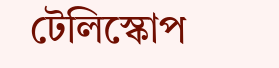টেলিস্কোপ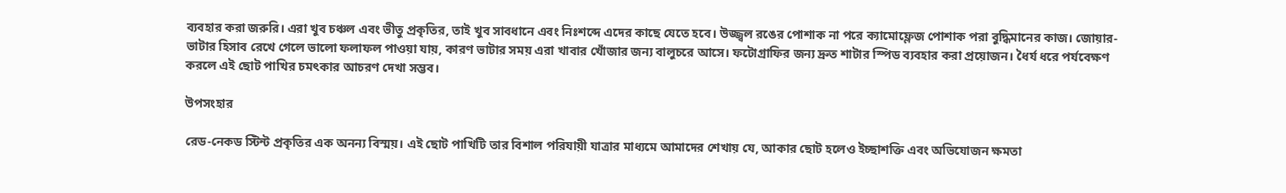ব্যবহার করা জরুরি। এরা খুব চঞ্চল এবং ভীতু প্রকৃতির, তাই খুব সাবধানে এবং নিঃশব্দে এদের কাছে যেতে হবে। উজ্জ্বল রঙের পোশাক না পরে ক্যামোফ্লেজ পোশাক পরা বুদ্ধিমানের কাজ। জোয়ার-ভাটার হিসাব রেখে গেলে ভালো ফলাফল পাওয়া যায়, কারণ ভাটার সময় এরা খাবার খোঁজার জন্য বালুচরে আসে। ফটোগ্রাফির জন্য দ্রুত শাটার স্পিড ব্যবহার করা প্রয়োজন। ধৈর্য ধরে পর্যবেক্ষণ করলে এই ছোট পাখির চমৎকার আচরণ দেখা সম্ভব।

উপসংহার

রেড-নেকড স্টিন্ট প্রকৃতির এক অনন্য বিস্ময়। এই ছোট পাখিটি তার বিশাল পরিযায়ী যাত্রার মাধ্যমে আমাদের শেখায় যে, আকার ছোট হলেও ইচ্ছাশক্তি এবং অভিযোজন ক্ষমতা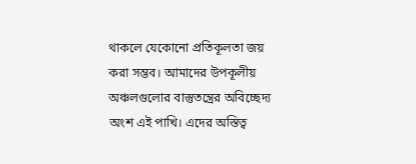থাকলে যেকোনো প্রতিকূলতা জয় করা সম্ভব। আমাদের উপকূলীয় অঞ্চলগুলোর বাস্তুতন্ত্রের অবিচ্ছেদ্য অংশ এই পাখি। এদের অস্তিত্ব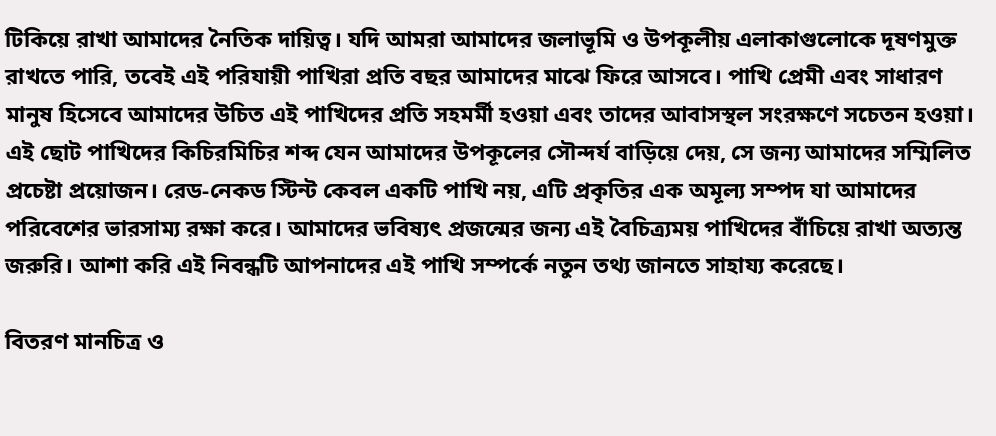টিকিয়ে রাখা আমাদের নৈতিক দায়িত্ব। যদি আমরা আমাদের জলাভূমি ও উপকূলীয় এলাকাগুলোকে দূষণমুক্ত রাখতে পারি, তবেই এই পরিযায়ী পাখিরা প্রতি বছর আমাদের মাঝে ফিরে আসবে। পাখি প্রেমী এবং সাধারণ মানুষ হিসেবে আমাদের উচিত এই পাখিদের প্রতি সহমর্মী হওয়া এবং তাদের আবাসস্থল সংরক্ষণে সচেতন হওয়া। এই ছোট পাখিদের কিচিরমিচির শব্দ যেন আমাদের উপকূলের সৌন্দর্য বাড়িয়ে দেয়, সে জন্য আমাদের সম্মিলিত প্রচেষ্টা প্রয়োজন। রেড-নেকড স্টিন্ট কেবল একটি পাখি নয়, এটি প্রকৃতির এক অমূল্য সম্পদ যা আমাদের পরিবেশের ভারসাম্য রক্ষা করে। আমাদের ভবিষ্যৎ প্রজন্মের জন্য এই বৈচিত্র্যময় পাখিদের বাঁচিয়ে রাখা অত্যন্ত জরুরি। আশা করি এই নিবন্ধটি আপনাদের এই পাখি সম্পর্কে নতুন তথ্য জানতে সাহায্য করেছে।

বিতরণ মানচিত্র ও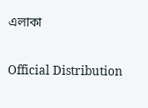এলাকা

Official Distribution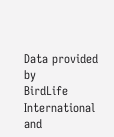Data provided by
BirdLife International and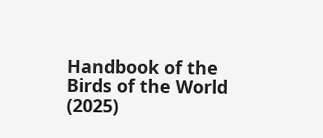Handbook of the Birds of the World (2025)